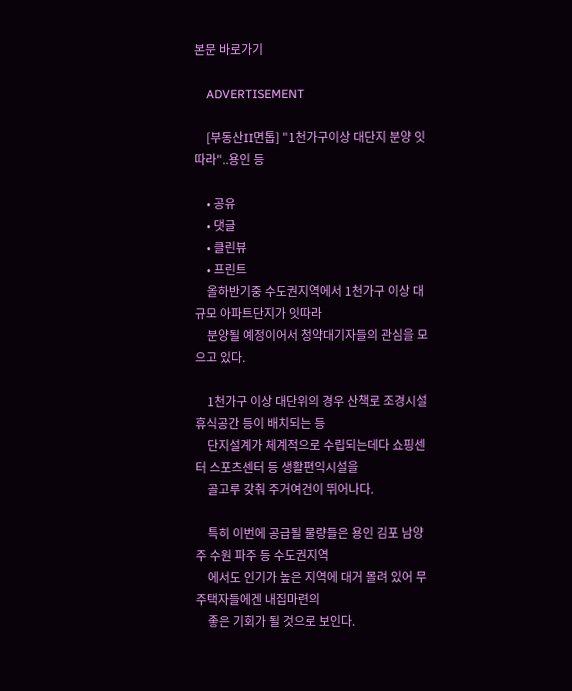본문 바로가기

    ADVERTISEMENT

    [부동산II면톱] "1천가구이상 대단지 분양 잇따라"..용인 등

    • 공유
    • 댓글
    • 클린뷰
    • 프린트
    올하반기중 수도권지역에서 1천가구 이상 대규모 아파트단지가 잇따라
    분양될 예정이어서 청약대기자들의 관심을 모으고 있다.

    1천가구 이상 대단위의 경우 산책로 조경시설 휴식공간 등이 배치되는 등
    단지설계가 체계적으로 수립되는데다 쇼핑센터 스포츠센터 등 생활편익시설을
    골고루 갖춰 주거여건이 뛰어나다.

    특히 이번에 공급될 물량들은 용인 김포 남양주 수원 파주 등 수도권지역
    에서도 인기가 높은 지역에 대거 몰려 있어 무주택자들에겐 내집마련의
    좋은 기회가 될 것으로 보인다.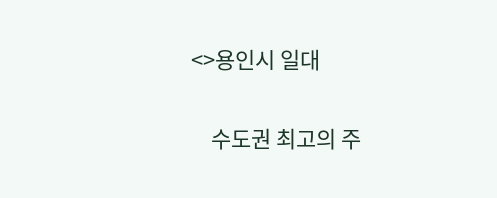<>용인시 일대

    수도권 최고의 주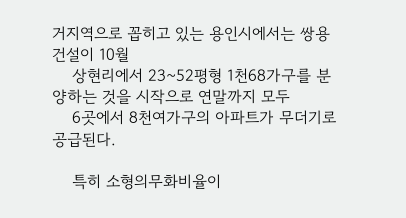거지역으로 꼽히고 있는 용인시에서는 쌍용건설이 10월
    상현리에서 23~52평형 1천68가구를 분양하는 것을 시작으로 연말까지 모두
    6곳에서 8천여가구의 아파트가 무더기로 공급된다.

    특히 소형의무화비율이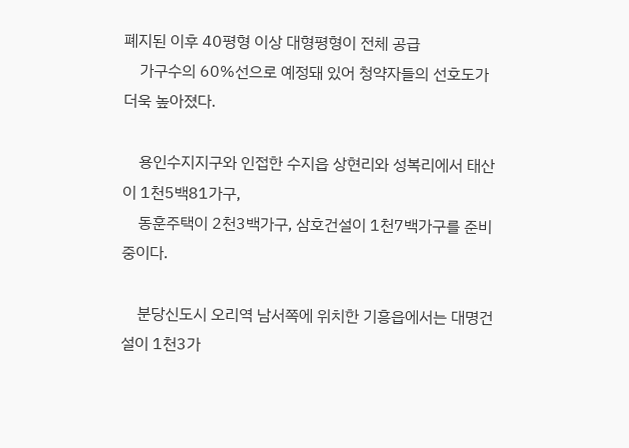폐지된 이후 40평형 이상 대형평형이 전체 공급
    가구수의 60%선으로 예정돼 있어 청약자들의 선호도가 더욱 높아졌다.

    용인수지지구와 인접한 수지읍 상현리와 성복리에서 태산이 1천5백81가구,
    동훈주택이 2천3백가구, 삼호건설이 1천7백가구를 준비중이다.

    분당신도시 오리역 남서쪽에 위치한 기흥읍에서는 대명건설이 1천3가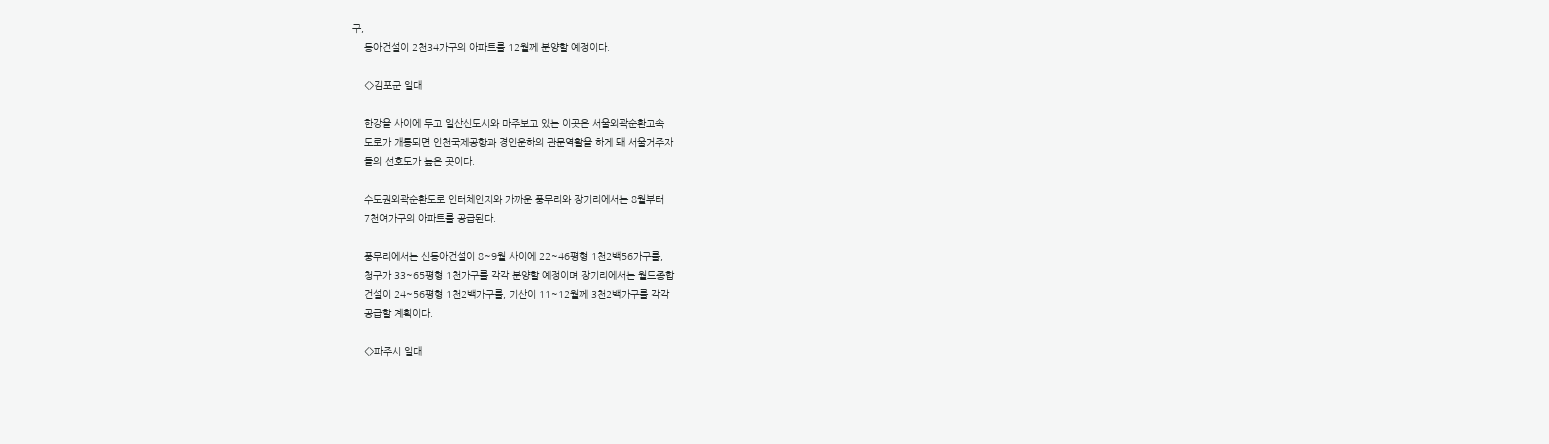구,
    동아건설이 2천34가구의 아파트를 12월께 분양할 예정이다.

    <>김포군 일대

    한강을 사이에 두고 일산신도시와 마주보고 있는 이곳은 서울외곽순환고속
    도로가 개통되면 인천국제공항과 경인운하의 관문역활을 하게 돼 서울거주자
    들의 선호도가 높은 곳이다.

    수도권외곽순환도로 인터체인지와 가까운 풍무리와 장기리에서는 8월부터
    7천여가구의 아파트를 공급된다.

    풍무리에서는 신동아건설이 8~9월 사이에 22~46평형 1천2백56가구를,
    청구가 33~65평형 1천가구를 각각 분양할 예정이며 장기리에서는 월드종합
    건설이 24~56평형 1천2백가구를, 기산이 11~12월께 3천2백가구를 각각
    공급할 계획이다.

    <>파주시 일대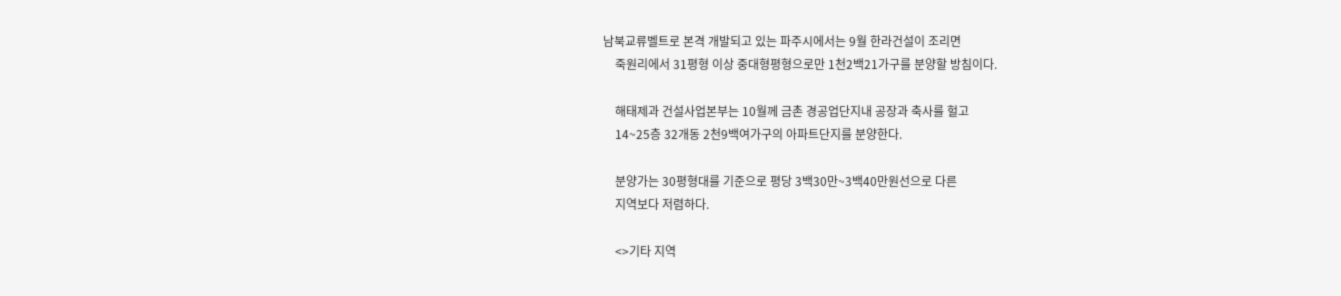남북교류벨트로 본격 개발되고 있는 파주시에서는 9월 한라건설이 조리면
    죽원리에서 31평형 이상 중대형평형으로만 1천2백21가구를 분양할 방침이다.

    해태제과 건설사업본부는 10월께 금촌 경공업단지내 공장과 축사를 헐고
    14~25층 32개동 2천9백여가구의 아파트단지를 분양한다.

    분양가는 30평형대를 기준으로 평당 3백30만~3백40만원선으로 다른
    지역보다 저렴하다.

    <>기타 지역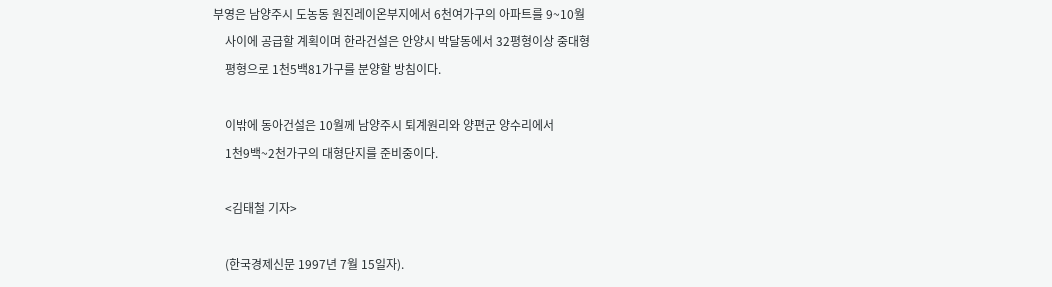부영은 남양주시 도농동 원진레이온부지에서 6천여가구의 아파트를 9~10월
    사이에 공급할 계획이며 한라건설은 안양시 박달동에서 32평형이상 중대형
    평형으로 1천5백81가구를 분양할 방침이다.

    이밖에 동아건설은 10월께 남양주시 퇴계원리와 양편군 양수리에서
    1천9백~2천가구의 대형단지를 준비중이다.

    <김태철 기자>

    (한국경제신문 1997년 7월 15일자).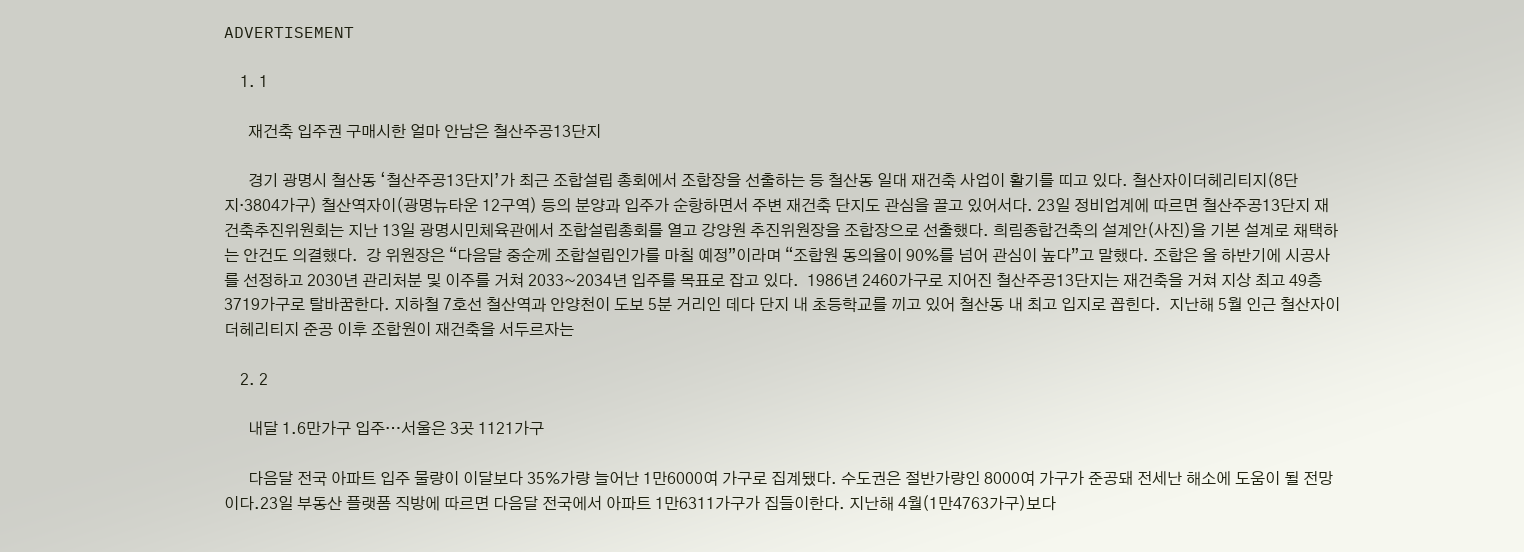ADVERTISEMENT

    1. 1

      재건축 입주권 구매시한 얼마 안남은 철산주공13단지

      경기 광명시 철산동 ‘철산주공13단지’가 최근 조합설립 총회에서 조합장을 선출하는 등 철산동 일대 재건축 사업이 활기를 띠고 있다. 철산자이더헤리티지(8단지·3804가구) 철산역자이(광명뉴타운 12구역) 등의 분양과 입주가 순항하면서 주변 재건축 단지도 관심을 끌고 있어서다. 23일 정비업계에 따르면 철산주공13단지 재건축추진위원회는 지난 13일 광명시민체육관에서 조합설립총회를 열고 강양원 추진위원장을 조합장으로 선출했다. 희림종합건축의 설계안(사진)을 기본 설계로 채택하는 안건도 의결했다.  강 위원장은 “다음달 중순께 조합설립인가를 마칠 예정”이라며 “조합원 동의율이 90%를 넘어 관심이 높다”고 말했다. 조합은 올 하반기에 시공사를 선정하고 2030년 관리처분 및 이주를 거쳐 2033~2034년 입주를 목표로 잡고 있다.  1986년 2460가구로 지어진 철산주공13단지는 재건축을 거쳐 지상 최고 49층 3719가구로 탈바꿈한다. 지하철 7호선 철산역과 안양천이 도보 5분 거리인 데다 단지 내 초등학교를 끼고 있어 철산동 내 최고 입지로 꼽힌다.  지난해 5월 인근 철산자이더헤리티지 준공 이후 조합원이 재건축을 서두르자는

    2. 2

      내달 1.6만가구 입주…서울은 3곳 1121가구

      다음달 전국 아파트 입주 물량이 이달보다 35%가량 늘어난 1만6000여 가구로 집계됐다. 수도권은 절반가량인 8000여 가구가 준공돼 전세난 해소에 도움이 될 전망이다.23일 부동산 플랫폼 직방에 따르면 다음달 전국에서 아파트 1만6311가구가 집들이한다. 지난해 4월(1만4763가구)보다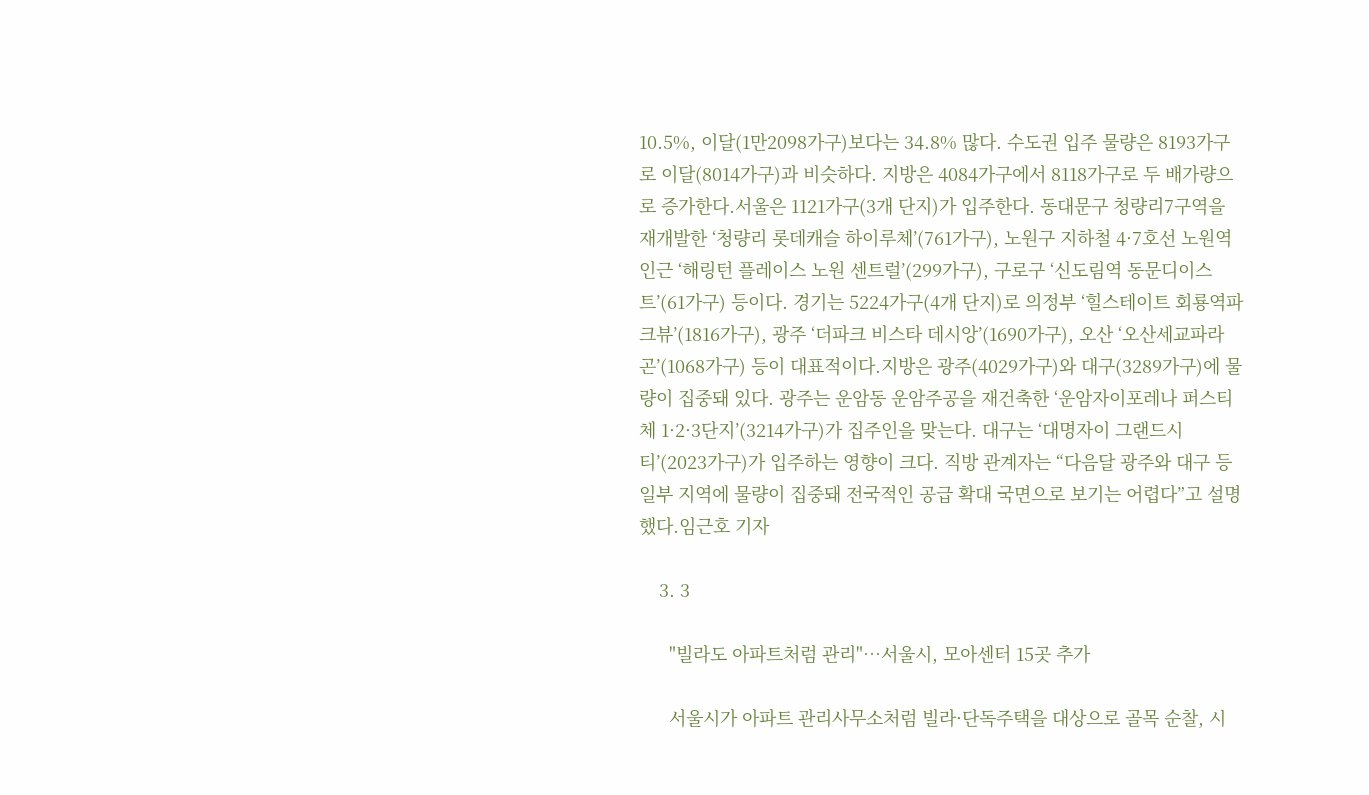10.5%, 이달(1만2098가구)보다는 34.8% 많다. 수도권 입주 물량은 8193가구로 이달(8014가구)과 비슷하다. 지방은 4084가구에서 8118가구로 두 배가량으로 증가한다.서울은 1121가구(3개 단지)가 입주한다. 동대문구 청량리7구역을 재개발한 ‘청량리 롯데캐슬 하이루체’(761가구), 노원구 지하철 4·7호선 노원역 인근 ‘해링턴 플레이스 노원 센트럴’(299가구), 구로구 ‘신도림역 동문디이스트’(61가구) 등이다. 경기는 5224가구(4개 단지)로 의정부 ‘힐스테이트 회룡역파크뷰’(1816가구), 광주 ‘더파크 비스타 데시앙’(1690가구), 오산 ‘오산세교파라곤’(1068가구) 등이 대표적이다.지방은 광주(4029가구)와 대구(3289가구)에 물량이 집중돼 있다. 광주는 운암동 운암주공을 재건축한 ‘운암자이포레나 퍼스티체 1·2·3단지’(3214가구)가 집주인을 맞는다. 대구는 ‘대명자이 그랜드시티’(2023가구)가 입주하는 영향이 크다. 직방 관계자는 “다음달 광주와 대구 등 일부 지역에 물량이 집중돼 전국적인 공급 확대 국면으로 보기는 어렵다”고 설명했다.임근호 기자

    3. 3

      "빌라도 아파트처럼 관리"…서울시, 모아센터 15곳 추가

      서울시가 아파트 관리사무소처럼 빌라·단독주택을 대상으로 골목 순찰, 시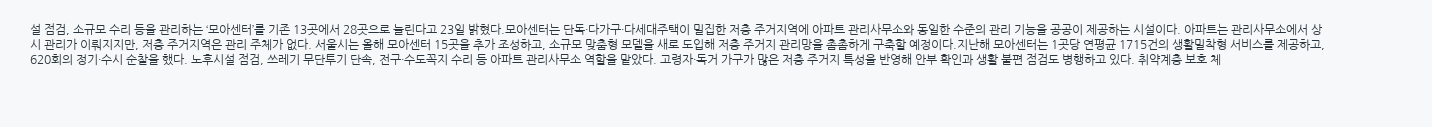설 점검, 소규모 수리 등을 관리하는 ‘모아센터’를 기존 13곳에서 28곳으로 늘린다고 23일 밝혔다.모아센터는 단독·다가구·다세대주택이 밀집한 저층 주거지역에 아파트 관리사무소와 동일한 수준의 관리 기능을 공공이 제공하는 시설이다. 아파트는 관리사무소에서 상시 관리가 이뤄지지만, 저층 주거지역은 관리 주체가 없다. 서울시는 올해 모아센터 15곳을 추가 조성하고, 소규모 맞춤형 모델을 새로 도입해 저층 주거지 관리망을 촘촘하게 구축할 예정이다.지난해 모아센터는 1곳당 연평균 1715건의 생활밀착형 서비스를 제공하고, 620회의 정기·수시 순찰을 했다. 노후시설 점검, 쓰레기 무단투기 단속, 전구·수도꼭지 수리 등 아파트 관리사무소 역할을 맡았다. 고령자·독거 가구가 많은 저층 주거지 특성을 반영해 안부 확인과 생활 불편 점검도 병행하고 있다. 취약계층 보호 체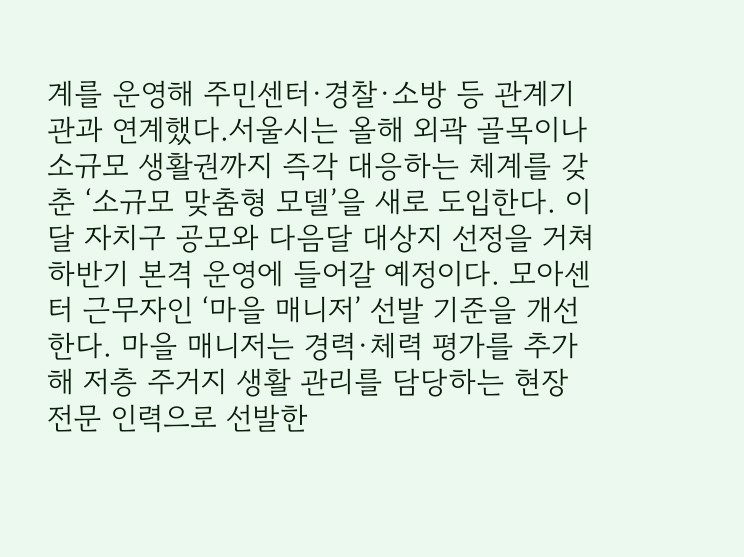계를 운영해 주민센터·경찰·소방 등 관계기관과 연계했다.서울시는 올해 외곽 골목이나 소규모 생활권까지 즉각 대응하는 체계를 갖춘 ‘소규모 맞춤형 모델’을 새로 도입한다. 이달 자치구 공모와 다음달 대상지 선정을 거쳐 하반기 본격 운영에 들어갈 예정이다. 모아센터 근무자인 ‘마을 매니저’ 선발 기준을 개선한다. 마을 매니저는 경력·체력 평가를 추가해 저층 주거지 생활 관리를 담당하는 현장 전문 인력으로 선발한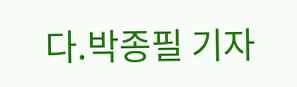다.박종필 기자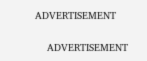ADVERTISEMENT

    ADVERTISEMENT